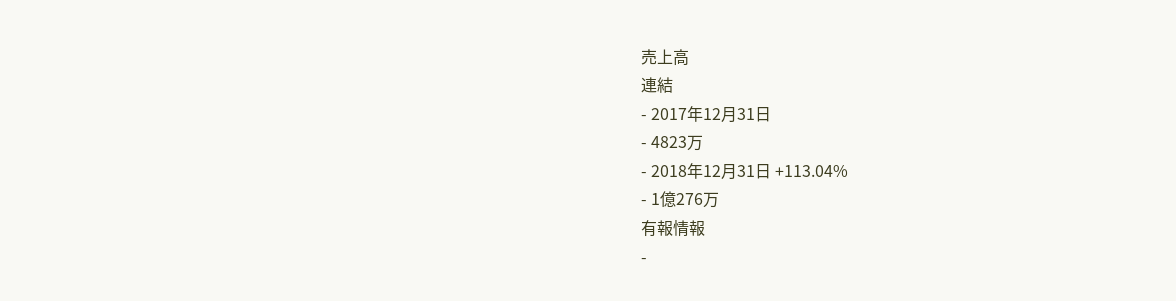売上高
連結
- 2017年12月31日
- 4823万
- 2018年12月31日 +113.04%
- 1億276万
有報情報
-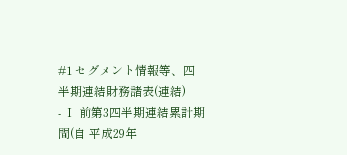#1 セグメント情報等、四半期連結財務諸表(連結)
- Ⅰ 前第3四半期連結累計期間(自 平成29年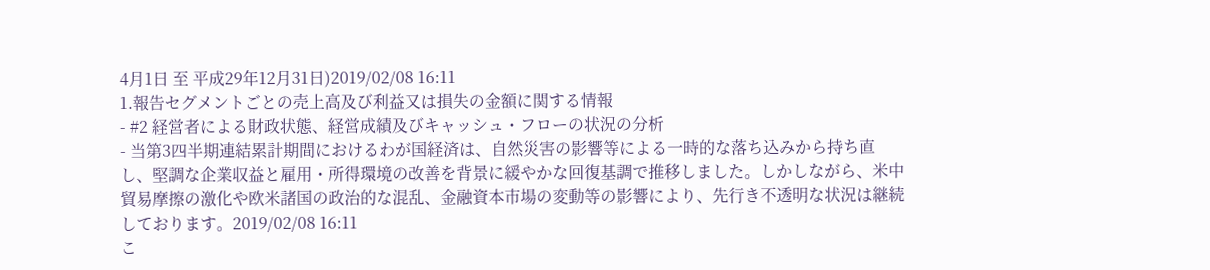4月1日 至 平成29年12月31日)2019/02/08 16:11
1.報告セグメントごとの売上高及び利益又は損失の金額に関する情報
- #2 経営者による財政状態、経営成績及びキャッシュ・フローの状況の分析
- 当第3四半期連結累計期間におけるわが国経済は、自然災害の影響等による一時的な落ち込みから持ち直し、堅調な企業収益と雇用・所得環境の改善を背景に緩やかな回復基調で推移しました。しかしながら、米中貿易摩擦の激化や欧米諸国の政治的な混乱、金融資本市場の変動等の影響により、先行き不透明な状況は継続しております。2019/02/08 16:11
こ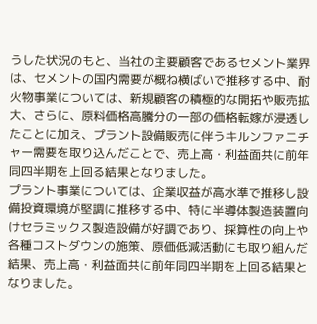うした状況のもと、当社の主要顧客であるセメント業界は、セメントの国内需要が概ね横ばいで推移する中、耐火物事業については、新規顧客の積極的な開拓や販売拡大、さらに、原料価格高騰分の一部の価格転嫁が浸透したことに加え、プラント設備販売に伴うキルンファニチャー需要を取り込んだことで、売上高・利益面共に前年同四半期を上回る結果となりました。
プラント事業については、企業収益が高水準で推移し設備投資環境が堅調に推移する中、特に半導体製造装置向けセラミックス製造設備が好調であり、採算性の向上や各種コストダウンの施策、原価低減活動にも取り組んだ結果、売上高・利益面共に前年同四半期を上回る結果となりました。